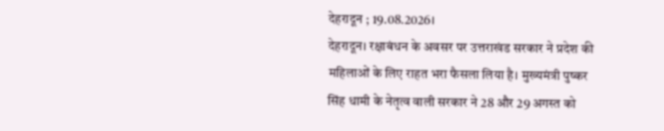देहरादून ; 19.08.2026।
देहरादून। रक्षाबंधन के अवसर पर उत्तराखंड सरकार ने प्रदेश की महिलाओं के लिए राहत भरा फैसला लिया है। मुख्यमंत्री पुष्कर सिंह धामी के नेतृत्व वाली सरकार ने 28 और 29 अगस्त को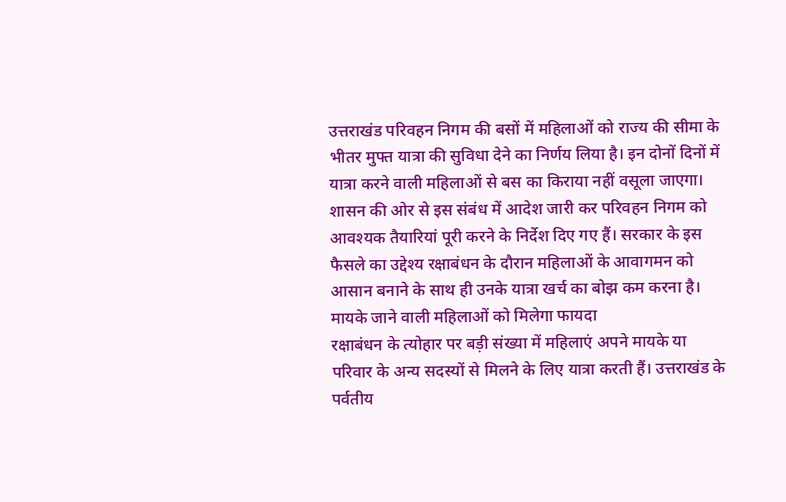उत्तराखंड परिवहन निगम की बसों में महिलाओं को राज्य की सीमा के भीतर मुफ्त यात्रा की सुविधा देने का निर्णय लिया है। इन दोनों दिनों में यात्रा करने वाली महिलाओं से बस का किराया नहीं वसूला जाएगा।
शासन की ओर से इस संबंध में आदेश जारी कर परिवहन निगम को आवश्यक तैयारियां पूरी करने के निर्देश दिए गए हैं। सरकार के इस फैसले का उद्देश्य रक्षाबंधन के दौरान महिलाओं के आवागमन को आसान बनाने के साथ ही उनके यात्रा खर्च का बोझ कम करना है।
मायके जाने वाली महिलाओं को मिलेगा फायदा
रक्षाबंधन के त्योहार पर बड़ी संख्या में महिलाएं अपने मायके या परिवार के अन्य सदस्यों से मिलने के लिए यात्रा करती हैं। उत्तराखंड के पर्वतीय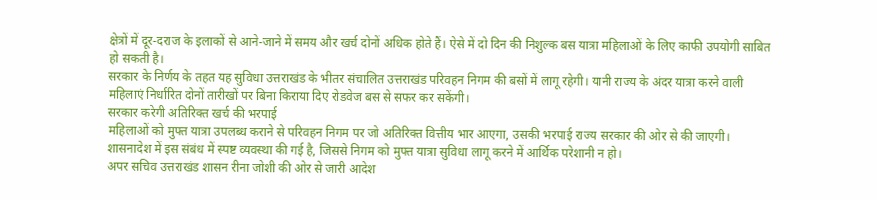क्षेत्रों में दूर-दराज के इलाकों से आने-जाने में समय और खर्च दोनों अधिक होते हैं। ऐसे में दो दिन की निशुल्क बस यात्रा महिलाओं के लिए काफी उपयोगी साबित हो सकती है।
सरकार के निर्णय के तहत यह सुविधा उत्तराखंड के भीतर संचालित उत्तराखंड परिवहन निगम की बसों में लागू रहेगी। यानी राज्य के अंदर यात्रा करने वाली महिलाएं निर्धारित दोनों तारीखों पर बिना किराया दिए रोडवेज बस से सफर कर सकेंगी।
सरकार करेगी अतिरिक्त खर्च की भरपाई
महिलाओं को मुफ्त यात्रा उपलब्ध कराने से परिवहन निगम पर जो अतिरिक्त वित्तीय भार आएगा, उसकी भरपाई राज्य सरकार की ओर से की जाएगी। शासनादेश में इस संबंध में स्पष्ट व्यवस्था की गई है, जिससे निगम को मुफ्त यात्रा सुविधा लागू करने में आर्थिक परेशानी न हो।
अपर सचिव उत्तराखंड शासन रीना जोशी की ओर से जारी आदेश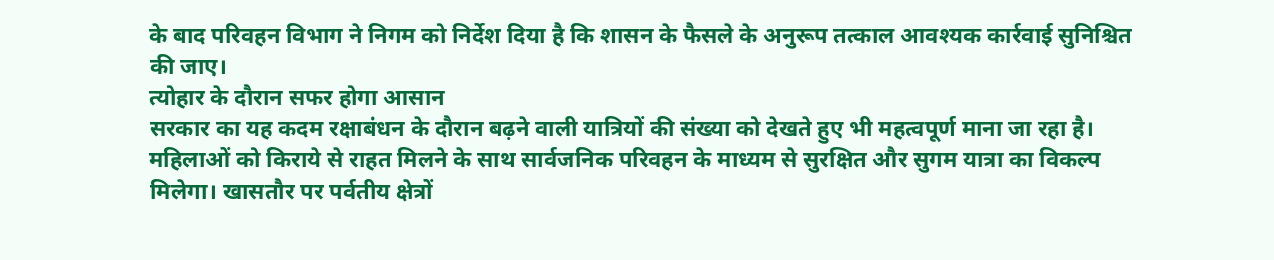के बाद परिवहन विभाग ने निगम को निर्देश दिया है कि शासन के फैसले के अनुरूप तत्काल आवश्यक कार्रवाई सुनिश्चित की जाए।
त्योहार के दौरान सफर होगा आसान
सरकार का यह कदम रक्षाबंधन के दौरान बढ़ने वाली यात्रियों की संख्या को देखते हुए भी महत्वपूर्ण माना जा रहा है। महिलाओं को किराये से राहत मिलने के साथ सार्वजनिक परिवहन के माध्यम से सुरक्षित और सुगम यात्रा का विकल्प मिलेगा। खासतौर पर पर्वतीय क्षेत्रों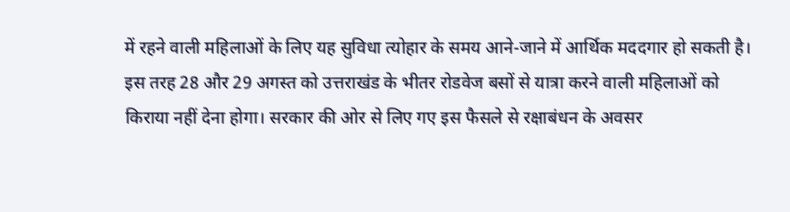में रहने वाली महिलाओं के लिए यह सुविधा त्योहार के समय आने-जाने में आर्थिक मददगार हो सकती है।
इस तरह 28 और 29 अगस्त को उत्तराखंड के भीतर रोडवेज बसों से यात्रा करने वाली महिलाओं को किराया नहीं देना होगा। सरकार की ओर से लिए गए इस फैसले से रक्षाबंधन के अवसर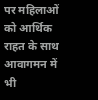पर महिलाओं को आर्थिक राहत के साथ आवागमन में भी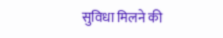सुविधा मिलने की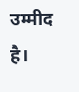उम्मीद है।